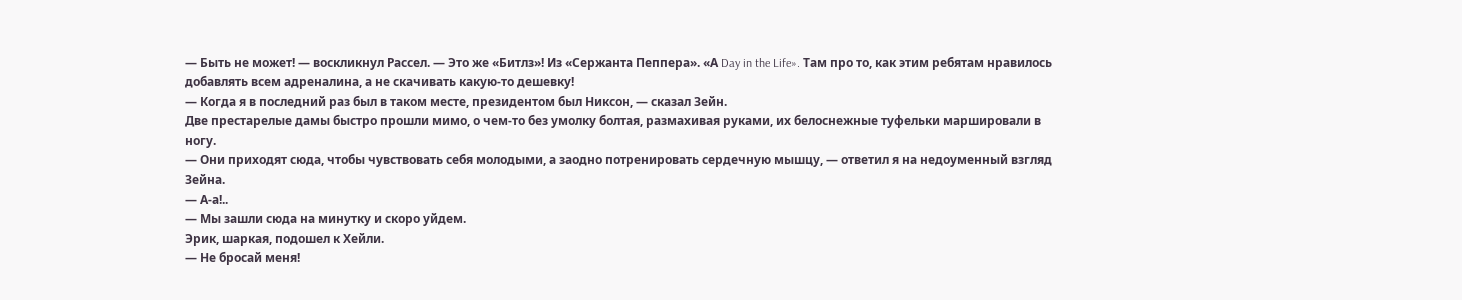— Быть не может! — воскликнул Рассел. — Это же «Битлз»! Из «Сержанта Пеппера». «А Day in the Life». Там про то, как этим ребятам нравилось добавлять всем адреналина, а не скачивать какую-то дешевку!
— Когда я в последний раз был в таком месте, президентом был Никсон, — сказал Зейн.
Две престарелые дамы быстро прошли мимо, о чем-то без умолку болтая, размахивая руками, их белоснежные туфельки маршировали в ногу.
— Они приходят сюда, чтобы чувствовать себя молодыми, а заодно потренировать сердечную мышцу, — ответил я на недоуменный взгляд Зейна.
— А-а!..
— Мы зашли сюда на минутку и скоро уйдем.
Эрик, шаркая, подошел к Хейли.
— Не бросай меня!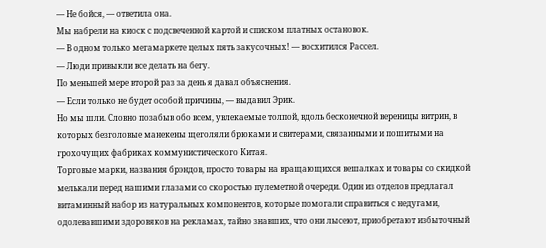— Не бойся, — ответила она.
Мы набрели на киоск с подсвеченной картой и списком платных остановок.
— В одном только мегамаркете целых пять закусочных! — восхитился Рассел.
— Люди привыкли все делать на бегу.
По меньшей мере второй раз за день я давал объяснения.
— Если только не будет особой причины, — выдавил Эрик.
Но мы шли. Словно позабыв обо всем, увлекаемые толпой, вдоль бесконечной вереницы витрин, в которых безголовые манекены щеголяли брюками и свитерами, связанными и пошитыми на грохочущих фабриках коммунистического Китая.
Торговые марки, названия брэндов, просто товары на вращающихся вешалках и товары со скидкой мелькали перед нашими глазами со скоростью пулеметной очереди. Один из отделов предлагал витаминный набор из натуральных компонентов, которые помогали справиться с недугами, одолевавшими здоровяков на рекламах, тайно знавших, что они лысеют, приобретают избыточный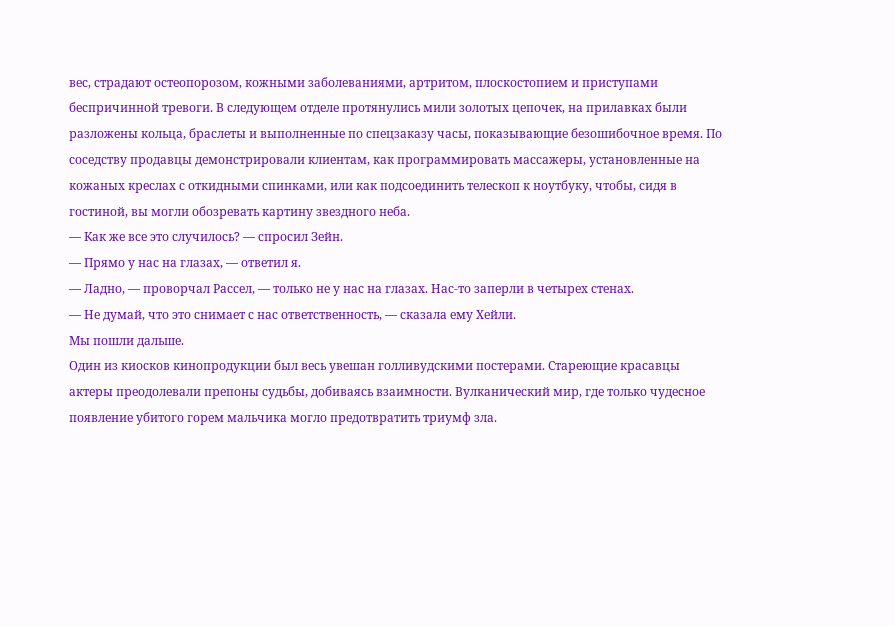вес, страдают остеопорозом, кожными заболеваниями, артритом, плоскостопием и приступами беспричинной тревоги. В следующем отделе протянулись мили золотых цепочек, на прилавках были разложены кольца, браслеты и выполненные по спецзаказу часы, показывающие безошибочное время. По соседству продавцы демонстрировали клиентам, как программировать массажеры, установленные на кожаных креслах с откидными спинками, или как подсоединить телескоп к ноутбуку, чтобы, сидя в гостиной, вы могли обозревать картину звездного неба.
— Как же все это случилось? — спросил Зейн.
— Прямо у нас на глазах, — ответил я.
— Ладно, — проворчал Рассел, — только не у нас на глазах. Нас-то заперли в четырех стенах.
— Не думай, что это снимает с нас ответственность, — сказала ему Хейли.
Мы пошли дальше.
Один из киосков кинопродукции был весь увешан голливудскими постерами. Стареющие красавцы актеры преодолевали препоны судьбы, добиваясь взаимности. Вулканический мир, где только чудесное появление убитого горем мальчика могло предотвратить триумф зла.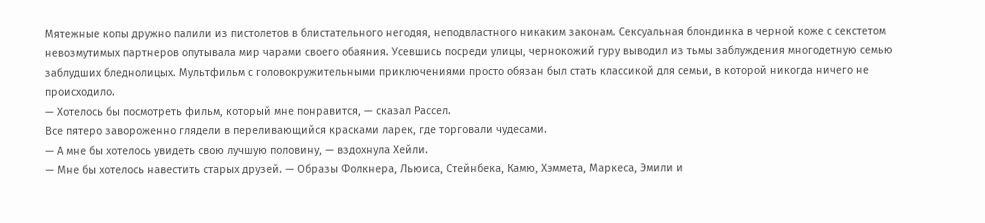Мятежные копы дружно палили из пистолетов в блистательного негодяя, неподвластного никаким законам. Сексуальная блондинка в черной коже с секстетом невозмутимых партнеров опутывала мир чарами своего обаяния. Усевшись посреди улицы, чернокожий гуру выводил из тьмы заблуждения многодетную семью заблудших бледнолицых. Мультфильм с головокружительными приключениями просто обязан был стать классикой для семьи, в которой никогда ничего не происходило.
— Хотелось бы посмотреть фильм, который мне понравится, — сказал Рассел.
Все пятеро завороженно глядели в переливающийся красками ларек, где торговали чудесами.
— А мне бы хотелось увидеть свою лучшую половину, — вздохнула Хейли.
— Мне бы хотелось навестить старых друзей. — Образы Фолкнера, Льюиса, Стейнбека, Камю, Хэммета, Маркеса, Эмили и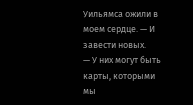Уильямса ожили в моем сердце. — И завести новых.
— У них могут быть карты, которыми мы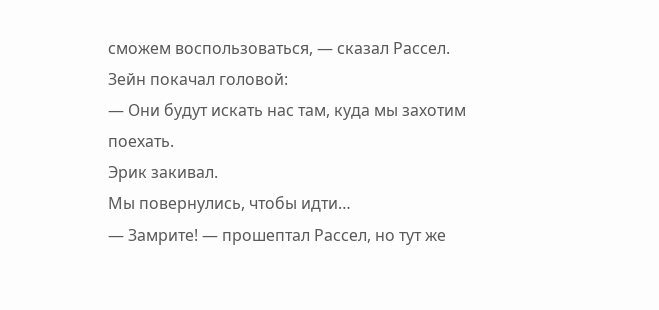сможем воспользоваться, — сказал Рассел.
Зейн покачал головой:
— Они будут искать нас там, куда мы захотим поехать.
Эрик закивал.
Мы повернулись, чтобы идти…
— Замрите! — прошептал Рассел, но тут же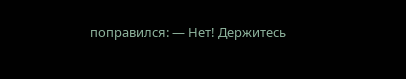поправился: — Нет! Держитесь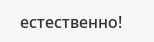естественно!